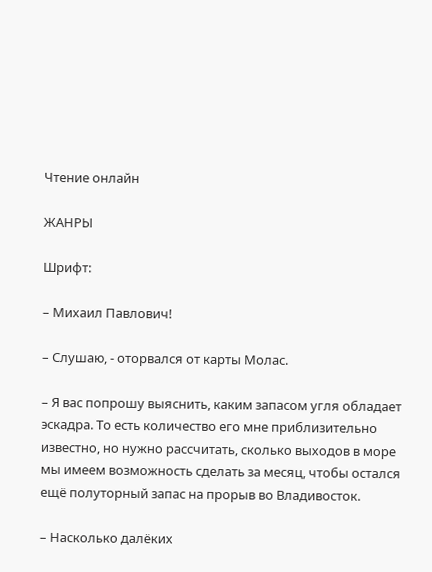Чтение онлайн

ЖАНРЫ

Шрифт:

– Михаил Павлович!

– Слушаю, - оторвался от карты Молас.

– Я вас попрошу выяснить, каким запасом угля обладает эскадра. То есть количество его мне приблизительно известно, но нужно рассчитать, сколько выходов в море мы имеем возможность сделать за месяц, чтобы остался ещё полуторный запас на прорыв во Владивосток.

– Насколько далёких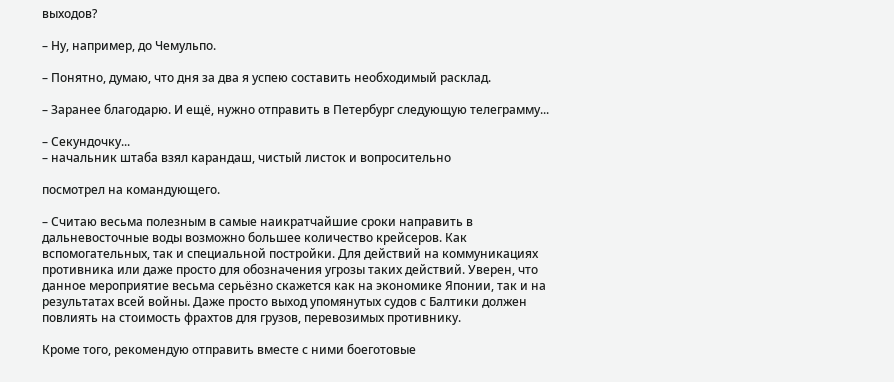выходов?

– Ну, например, до Чемульпо.

– Понятно, думаю, что дня за два я успею составить необходимый расклад.

– Заранее благодарю. И ещё, нужно отправить в Петербург следующую телеграмму...

– Секундочку...
– начальник штаба взял карандаш, чистый листок и вопросительно

посмотрел на командующего.

– Считаю весьма полезным в самые наикратчайшие сроки направить в дальневосточные воды возможно большее количество крейсеров. Как вспомогательных, так и специальной постройки. Для действий на коммуникациях противника или даже просто для обозначения угрозы таких действий. Уверен, что данное мероприятие весьма серьёзно скажется как на экономике Японии, так и на результатах всей войны. Даже просто выход упомянутых судов с Балтики должен повлиять на стоимость фрахтов для грузов, перевозимых противнику.

Кроме того, рекомендую отправить вместе с ними боеготовые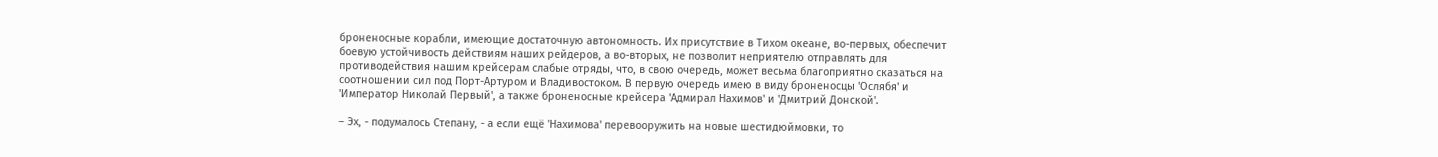броненосные корабли, имеющие достаточную автономность. Их присутствие в Тихом океане, во-первых, обеспечит боевую устойчивость действиям наших рейдеров, а во-вторых, не позволит неприятелю отправлять для противодействия нашим крейсерам слабые отряды, что, в свою очередь, может весьма благоприятно сказаться на соотношении сил под Порт-Артуром и Владивостоком. В первую очередь имею в виду броненосцы 'Ослябя' и 'Император Николай Первый', а также броненосные крейсера 'Адмирал Нахимов' и 'Дмитрий Донской'.

– Эх, - подумалось Степану, - а если ещё 'Нахимова' перевооружить на новые шестидюймовки, то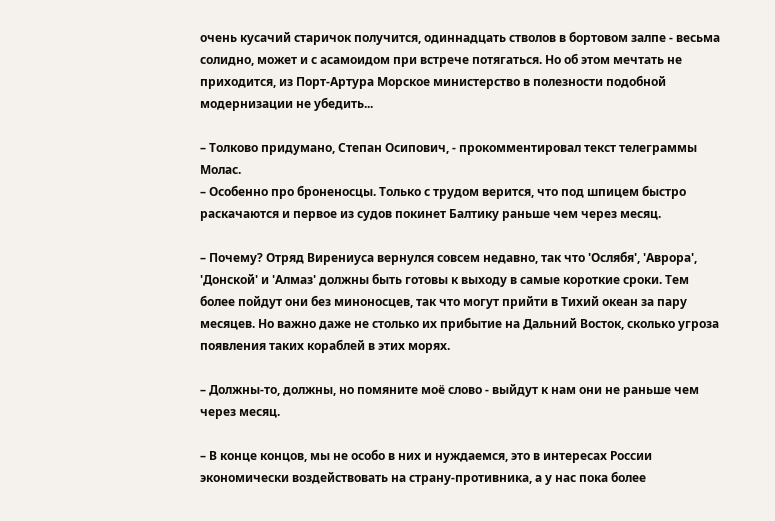очень кусачий старичок получится, одиннадцать стволов в бортовом залпе - весьма солидно, может и с асамоидом при встрече потягаться. Но об этом мечтать не приходится, из Порт-Артура Морское министерство в полезности подобной модернизации не убедить...

– Толково придумано, Степан Осипович, - прокомментировал текст телеграммы Молас.
– Особенно про броненосцы. Только с трудом верится, что под шпицем быстро раскачаются и первое из судов покинет Балтику раньше чем через месяц.

– Почему? Отряд Вирениуса вернулся совсем недавно, так что 'Ослябя', 'Аврора', 'Донской' и 'Алмаз' должны быть готовы к выходу в самые короткие сроки. Тем более пойдут они без миноносцев, так что могут прийти в Тихий океан за пару месяцев. Но важно даже не столько их прибытие на Дальний Восток, сколько угроза появления таких кораблей в этих морях.

– Должны-то, должны, но помяните моё слово - выйдут к нам они не раньше чем через месяц.

– В конце концов, мы не особо в них и нуждаемся, это в интересах России экономически воздействовать на страну-противника, а у нас пока более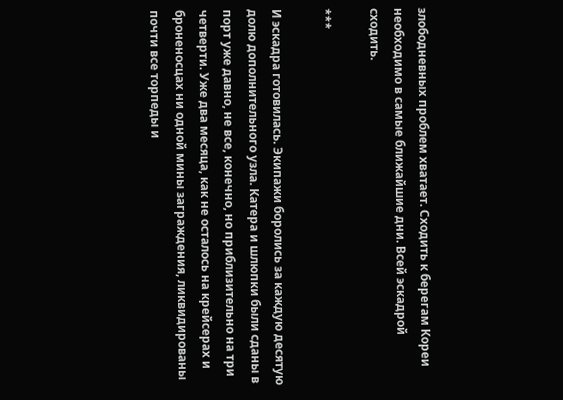злободневных проблем хватает. Сходить к берегам Кореи необходимо в самые ближайшие дни. Всей эскадрой сходить.

***

И эскадра готовилась. Экипажи боролись за каждую десятую долю дополнительного узла. Катера и шлюпки были сданы в порт уже давно, не все, конечно, но приблизительно на три четверти. Уже два месяца, как не осталось на крейсерах и броненосцах ни одной мины заграждения, ликвидированы почти все торпеды и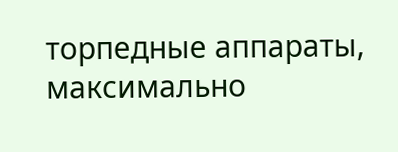торпедные аппараты, максимально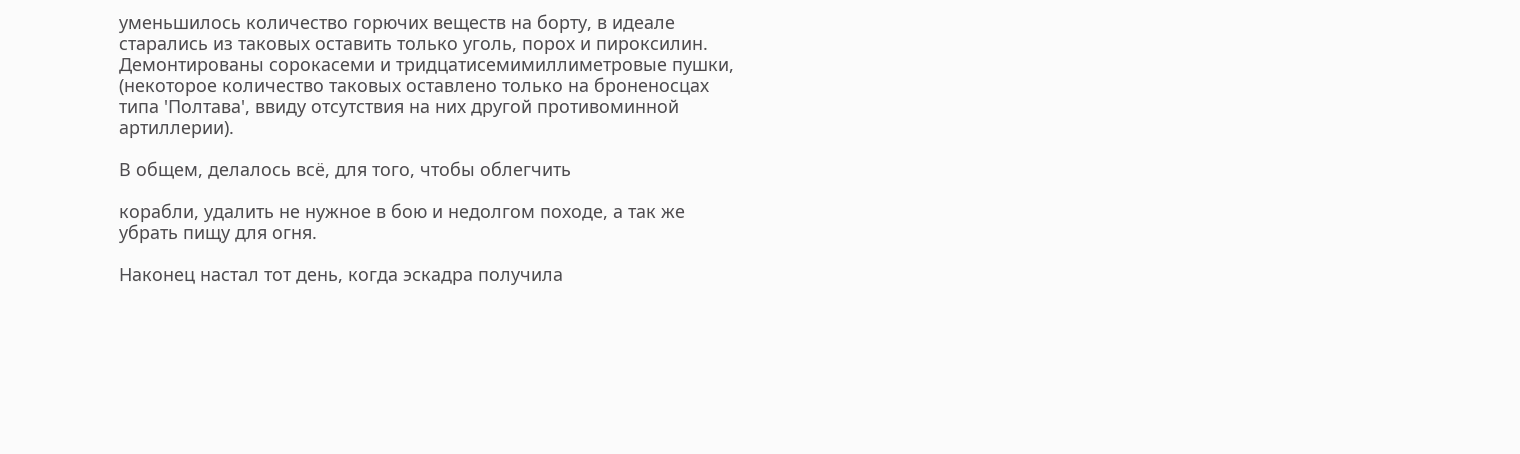уменьшилось количество горючих веществ на борту, в идеале старались из таковых оставить только уголь, порох и пироксилин. Демонтированы сорокасеми и тридцатисемимиллиметровые пушки, (некоторое количество таковых оставлено только на броненосцах типа 'Полтава', ввиду отсутствия на них другой противоминной артиллерии).

В общем, делалось всё, для того, чтобы облегчить

корабли, удалить не нужное в бою и недолгом походе, а так же убрать пищу для огня.

Наконец настал тот день, когда эскадра получила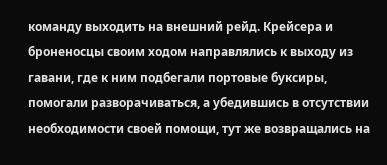команду выходить на внешний рейд. Крейсера и броненосцы своим ходом направлялись к выходу из гавани, где к ним подбегали портовые буксиры, помогали разворачиваться, а убедившись в отсутствии необходимости своей помощи, тут же возвращались на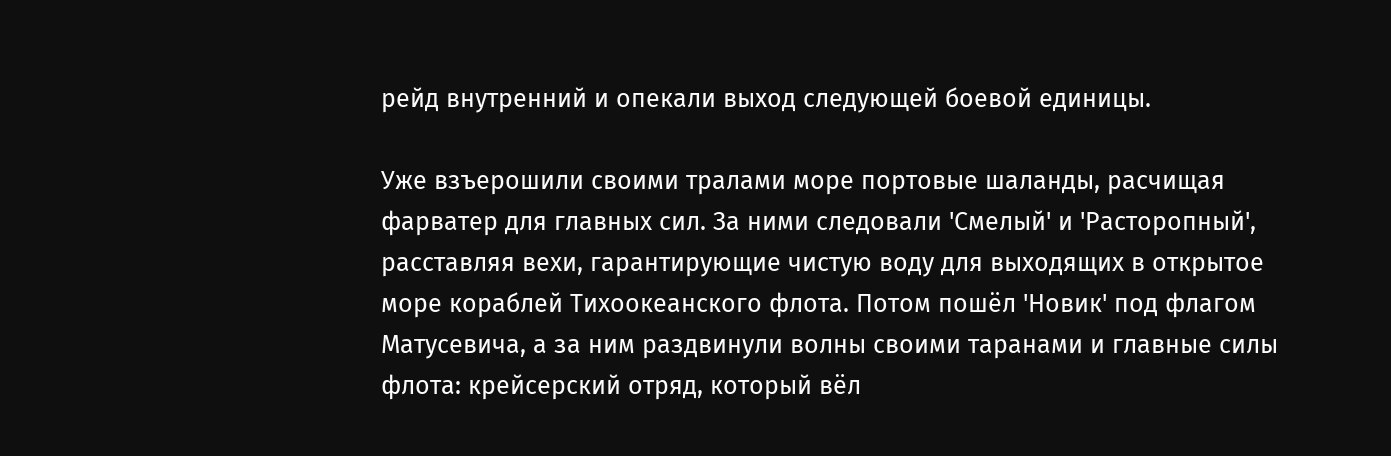рейд внутренний и опекали выход следующей боевой единицы.

Уже взъерошили своими тралами море портовые шаланды, расчищая фарватер для главных сил. За ними следовали 'Смелый' и 'Расторопный', расставляя вехи, гарантирующие чистую воду для выходящих в открытое море кораблей Тихоокеанского флота. Потом пошёл 'Новик' под флагом Матусевича, а за ним раздвинули волны своими таранами и главные силы флота: крейсерский отряд, который вёл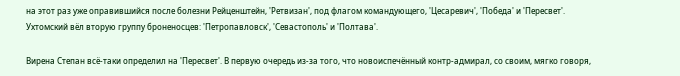на этот раз уже оправившийся после болезни Рейценштейн, 'Ретвизан', под флагом командующего, 'Цесаревич', 'Победа' и 'Пересвет'. Ухтомский вёл вторую группу броненосцев: 'Петропавловск', 'Севастополь' и 'Полтава'.

Вирена Степан всё-таки определил на 'Пересвет'. В первую очередь из-за того, что новоиспечённый контр-адмирал, со своим, мягко говоря,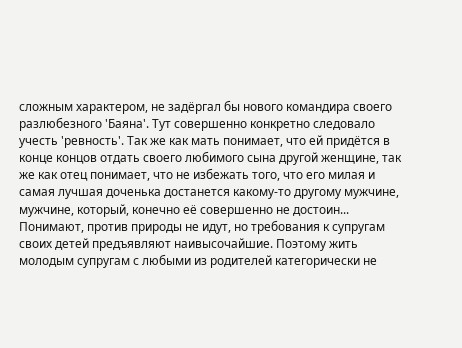сложным характером, не задёргал бы нового командира своего разлюбезного 'Баяна'. Тут совершенно конкретно следовало учесть 'ревность'. Так же как мать понимает, что ей придётся в конце концов отдать своего любимого сына другой женщине, так же как отец понимает, что не избежать того, что его милая и самая лучшая доченька достанется какому-то другому мужчине, мужчине, который, конечно её совершенно не достоин... Понимают, против природы не идут, но требования к супругам своих детей предъявляют наивысочайшие. Поэтому жить молодым супругам с любыми из родителей категорически не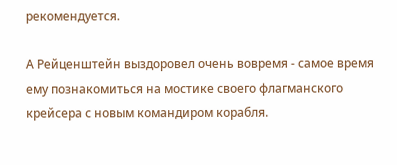рекомендуется.

А Рейценштейн выздоровел очень вовремя - самое время ему познакомиться на мостике своего флагманского крейсера с новым командиром корабля.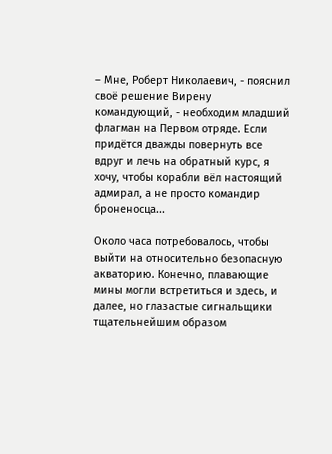– Мне, Роберт Николаевич, - пояснил своё решение Вирену командующий, - необходим младший флагман на Первом отряде. Если придётся дважды повернуть все вдруг и лечь на обратный курс, я хочу, чтобы корабли вёл настоящий адмирал, а не просто командир броненосца...

Около часа потребовалось, чтобы выйти на относительно безопасную акваторию. Конечно, плавающие мины могли встретиться и здесь, и далее, но глазастые сигнальщики тщательнейшим образом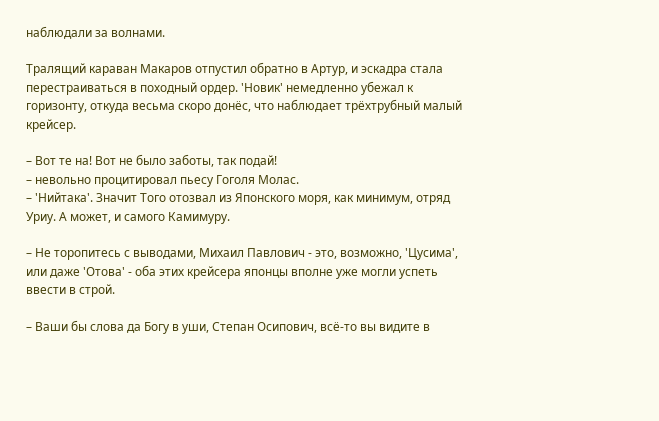наблюдали за волнами.

Тралящий караван Макаров отпустил обратно в Артур, и эскадра стала перестраиваться в походный ордер. 'Новик' немедленно убежал к горизонту, откуда весьма скоро донёс, что наблюдает трёхтрубный малый крейсер.

– Вот те на! Вот не было заботы, так подай!
– невольно процитировал пьесу Гоголя Молас.
– 'Нийтака'. Значит Того отозвал из Японского моря, как минимум, отряд Уриу. А может, и самого Камимуру.

– Не торопитесь с выводами, Михаил Павлович - это, возможно, 'Цусима', или даже 'Отова' - оба этих крейсера японцы вполне уже могли успеть ввести в строй.

– Ваши бы слова да Богу в уши, Степан Осипович, всё-то вы видите в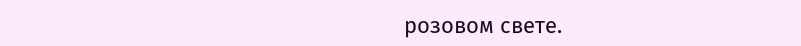розовом свете.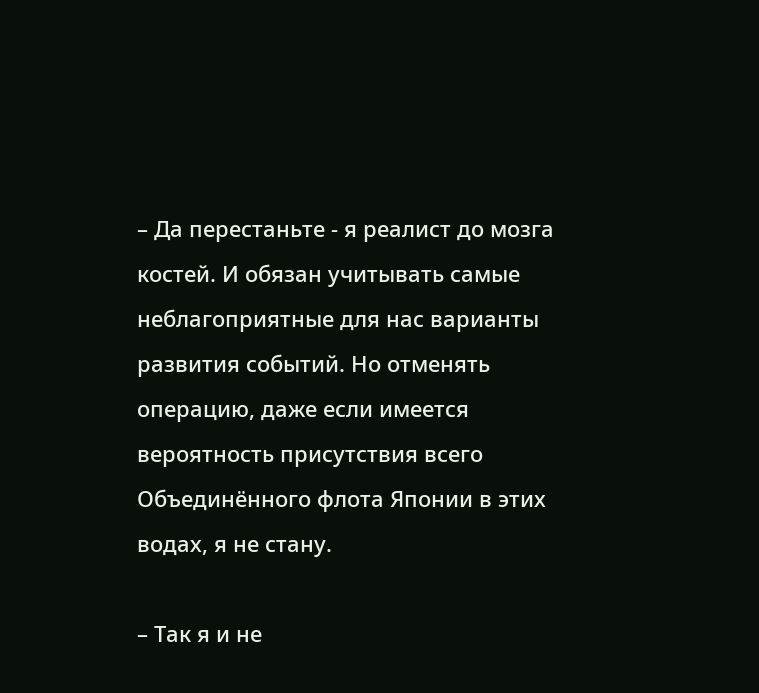– Да перестаньте - я реалист до мозга костей. И обязан учитывать самые неблагоприятные для нас варианты развития событий. Но отменять операцию, даже если имеется вероятность присутствия всего Объединённого флота Японии в этих водах, я не стану.

– Так я и не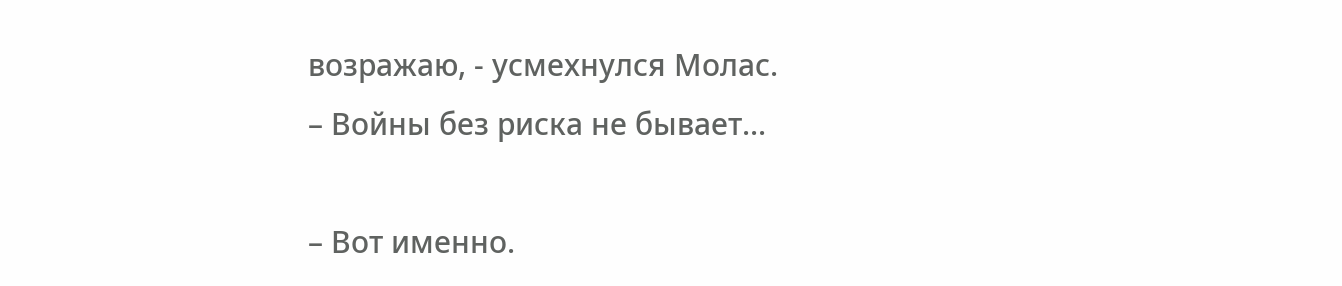возражаю, - усмехнулся Молас.
– Войны без риска не бывает...

– Вот именно.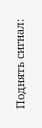Поднять сигнал: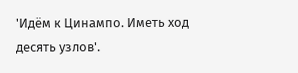'Идём к Цинампо. Иметь ход десять узлов'.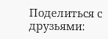Поделиться с друзьями: